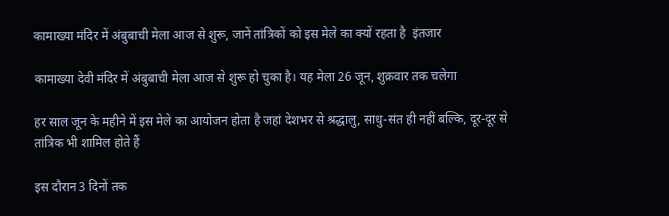कामाख्या मंदिर में अंबुबाची मेला आज से शुरू, जानें तांत्रिकों को इस मेले का क्यों रहता है  इंतजार

कामाख्या देवी मंदिर में अंबुबाची मेला आज से शुरू हो चुका है। यह मेला 26 जून, शुक्रवार तक चलेगा

हर साल जून के महीने में इस मेले का आयोजन होता है जहां देशभर से श्रद्धालु, साधु-संत ही नहीं बल्कि, दूर-दूर से तांत्रिक भी शामिल होते हैं

इस दौरान 3 दिनों तक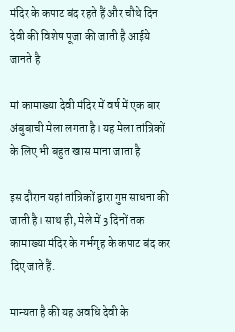मंदिर के कपाट बंद रहते हैं और चौथे दिन देवी की विशेष पूजा की जाती है आईये जानते है

मां कामाख्या देवी मंदिर में वर्ष में एक बार अंबुबाची मेला लगता है। यह मेला तांत्रिकों के लिए भी बहुत खास माना जाता है

इस दौरान यहां तांत्रिकों द्वारा गुप्त साधना की जाती है। साथ ही, मेले में 3 दिनों तक कामाख्या मंदिर के गर्भगृह के कपाट बंद कर दिए जाते हैं.

मान्यता है की यह अवधि देवी के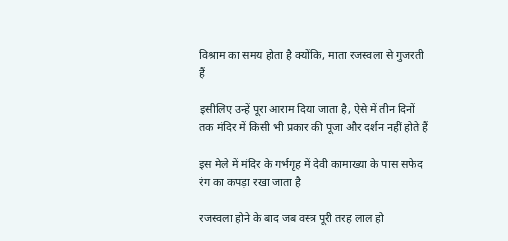विश्राम का समय होता है क्योंकि, माता रजस्वला से गुजरती हैं

इसीलिए उन्हें पूरा आराम दिया जाता है, ऐसे में तीन दिनों तक मंदिर में किसी भी प्रकार की पूजा और दर्शन नहीं होते हैं

इस मेले में मंदिर के गर्भगृह में देवी कामाख्या के पास सफेद रंग का कपड़ा रखा जाता है

रजस्वला होने के बाद जब वस्त्र पूरी तरह लाल हो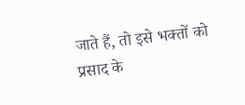जाते हैं, तो इसे भक्तों को प्रसाद के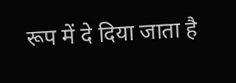रूप में दे दिया जाता है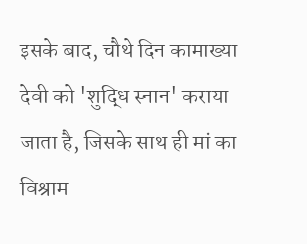इसके बाद, चौथे दिन कामाख्या देवी को 'शुद्धि स्नान' कराया जाता है, जिसके साथ ही मां का विश्राम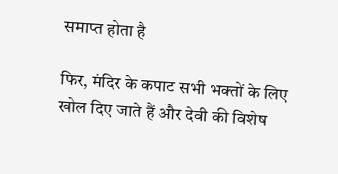समाप्त होता है

फिर, मंदिर के कपाट सभी भक्तों के लिए खोल दिए जाते हैं और देवी की विशेष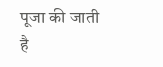पूजा की जाती है